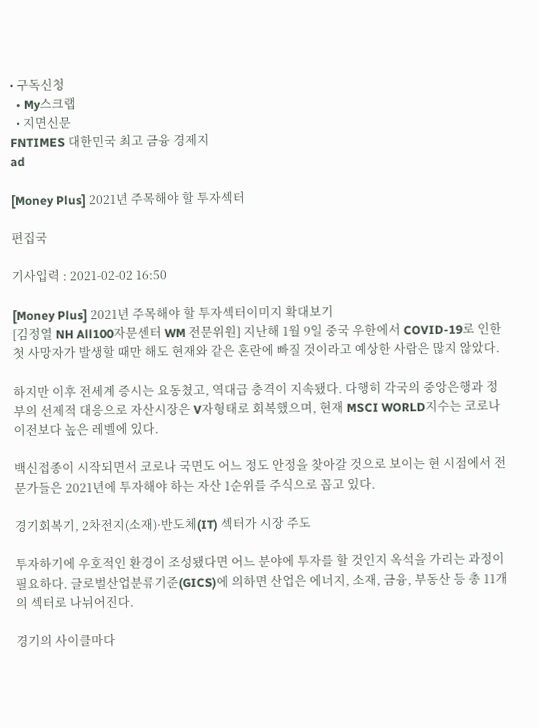• 구독신청
  • My스크랩
  • 지면신문
FNTIMES 대한민국 최고 금융 경제지
ad

[Money Plus] 2021년 주목해야 할 투자섹터

편집국

기사입력 : 2021-02-02 16:50

[Money Plus] 2021년 주목해야 할 투자섹터이미지 확대보기
[김정열 NH All100자문센터 WM 전문위원] 지난해 1월 9일 중국 우한에서 COVID-19로 인한 첫 사망자가 발생할 때만 해도 현재와 같은 혼란에 빠질 것이라고 예상한 사람은 많지 않았다.

하지만 이후 전세계 증시는 요동쳤고, 역대급 충격이 지속됐다. 다행히 각국의 중앙은행과 정부의 선제적 대응으로 자산시장은 V자형태로 회복했으며, 현재 MSCI WORLD지수는 코로나 이전보다 높은 레벨에 있다.

백신접종이 시작되면서 코로나 국면도 어느 정도 안정을 찾아갈 것으로 보이는 현 시점에서 전문가들은 2021년에 투자해야 하는 자산 1순위를 주식으로 꼽고 있다.

경기회복기, 2차전지(소재)·반도체(IT) 섹터가 시장 주도

투자하기에 우호적인 환경이 조성됐다면 어느 분야에 투자를 할 것인지 옥석을 가리는 과정이 필요하다. 글로벌산업분류기준(GICS)에 의하면 산업은 에너지, 소재, 금융, 부동산 등 총 11개의 섹터로 나뉘어진다.

경기의 사이클마다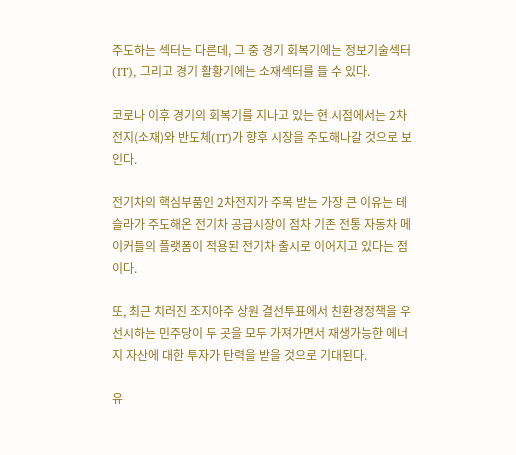주도하는 섹터는 다른데, 그 중 경기 회복기에는 정보기술섹터(IT), 그리고 경기 활황기에는 소재섹터를 들 수 있다.

코로나 이후 경기의 회복기를 지나고 있는 현 시점에서는 2차전지(소재)와 반도체(IT)가 향후 시장을 주도해나갈 것으로 보인다.

전기차의 핵심부품인 2차전지가 주목 받는 가장 큰 이유는 테슬라가 주도해온 전기차 공급시장이 점차 기존 전통 자동차 메이커들의 플랫폼이 적용된 전기차 출시로 이어지고 있다는 점이다.

또, 최근 치러진 조지아주 상원 결선투표에서 친환경정책을 우선시하는 민주당이 두 곳을 모두 가져가면서 재생가능한 에너지 자산에 대한 투자가 탄력을 받을 것으로 기대된다.

유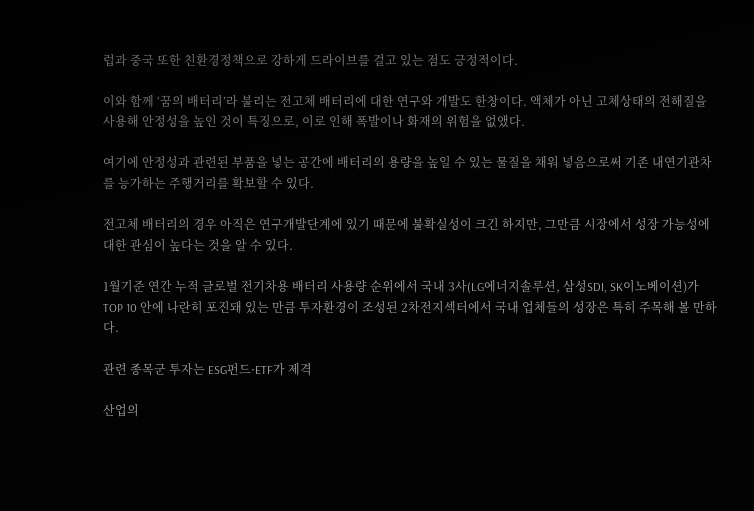럽과 중국 또한 친환경정책으로 강하게 드라이브를 걸고 있는 점도 긍정적이다.

이와 함께 ‘꿈의 배터리’라 불리는 전고체 배터리에 대한 연구와 개발도 한창이다. 액체가 아닌 고체상태의 전해질을 사용해 안정성을 높인 것이 특징으로, 이로 인해 폭발이나 화재의 위험을 없앴다.

여기에 안정성과 관련된 부품을 넣는 공간에 배터리의 용량을 높일 수 있는 물질을 채워 넣음으로써 기존 내연기관차를 능가하는 주행거리를 확보할 수 있다.

전고체 배터리의 경우 아직은 연구개발단계에 있기 때문에 불확실성이 크긴 하지만, 그만큼 시장에서 성장 가능성에 대한 관심이 높다는 것을 알 수 있다.

1월기준 연간 누적 글로벌 전기차용 배터리 사용량 순위에서 국내 3사(LG에너지솔루션, 삼성SDI, SK이노베이션)가 TOP 10 안에 나란히 포진돼 있는 만큼 투자환경이 조성된 2차전지섹터에서 국내 업체들의 성장은 특히 주목해 볼 만하다.

관련 종목군 투자는 ESG펀드·ETF가 제격

산업의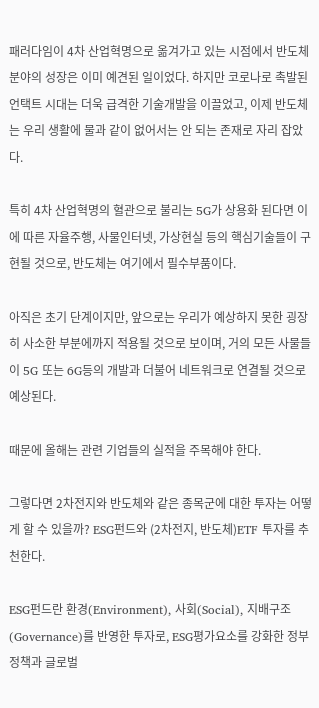패러다임이 4차 산업혁명으로 옮겨가고 있는 시점에서 반도체 분야의 성장은 이미 예견된 일이었다. 하지만 코로나로 촉발된 언택트 시대는 더욱 급격한 기술개발을 이끌었고, 이제 반도체는 우리 생활에 물과 같이 없어서는 안 되는 존재로 자리 잡았다.

특히 4차 산업혁명의 혈관으로 불리는 5G가 상용화 된다면 이에 따른 자율주행, 사물인터넷, 가상현실 등의 핵심기술들이 구현될 것으로, 반도체는 여기에서 필수부품이다.

아직은 초기 단계이지만, 앞으로는 우리가 예상하지 못한 굉장히 사소한 부분에까지 적용될 것으로 보이며, 거의 모든 사물들이 5G 또는 6G등의 개발과 더불어 네트워크로 연결될 것으로 예상된다.

때문에 올해는 관련 기업들의 실적을 주목해야 한다.

그렇다면 2차전지와 반도체와 같은 종목군에 대한 투자는 어떻게 할 수 있을까? ESG펀드와 (2차전지, 반도체)ETF 투자를 추천한다.

ESG펀드란 환경(Environment), 사회(Social), 지배구조(Governance)를 반영한 투자로, ESG평가요소를 강화한 정부 정책과 글로벌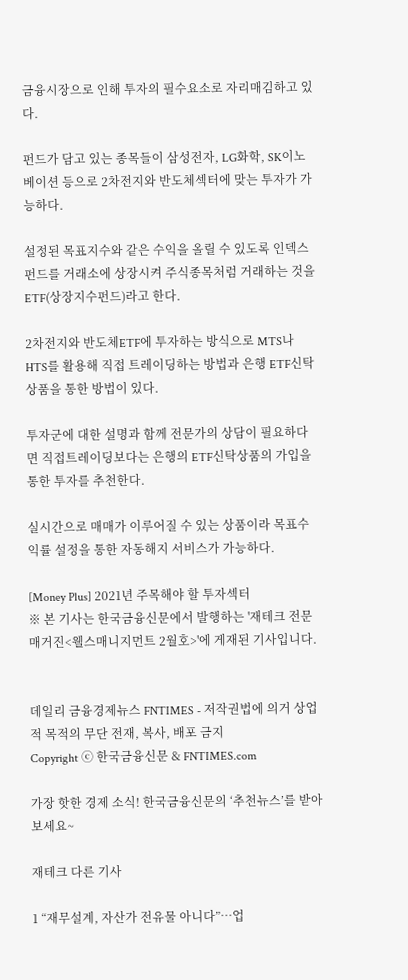금융시장으로 인해 투자의 필수요소로 자리매김하고 있다.

펀드가 담고 있는 종목들이 삼성전자, LG화학, SK이노베이션 등으로 2차전지와 반도체섹터에 맞는 투자가 가능하다.

설정된 목표지수와 같은 수익을 올릴 수 있도록 인덱스펀드를 거래소에 상장시켜 주식종목처럼 거래하는 것을 ETF(상장지수펀드)라고 한다.

2차전지와 반도체ETF에 투자하는 방식으로 MTS나 HTS를 활용해 직접 트레이딩하는 방법과 은행 ETF신탁상품을 통한 방법이 있다.

투자군에 대한 설명과 함께 전문가의 상담이 필요하다면 직접트레이딩보다는 은행의 ETF신탁상품의 가입을 통한 투자를 추천한다.

실시간으로 매매가 이루어질 수 있는 상품이라 목표수익률 설정을 통한 자동해지 서비스가 가능하다.

[Money Plus] 2021년 주목해야 할 투자섹터
※ 본 기사는 한국금융신문에서 발행하는 '재테크 전문 매거진<웰스매니지먼트 2월호>'에 게재된 기사입니다.


데일리 금융경제뉴스 FNTIMES - 저작권법에 의거 상업적 목적의 무단 전재, 복사, 배포 금지
Copyright ⓒ 한국금융신문 & FNTIMES.com

가장 핫한 경제 소식! 한국금융신문의 ‘추천뉴스’를 받아보세요~

재테크 다른 기사

1 “재무설계, 자산가 전유물 아니다”…업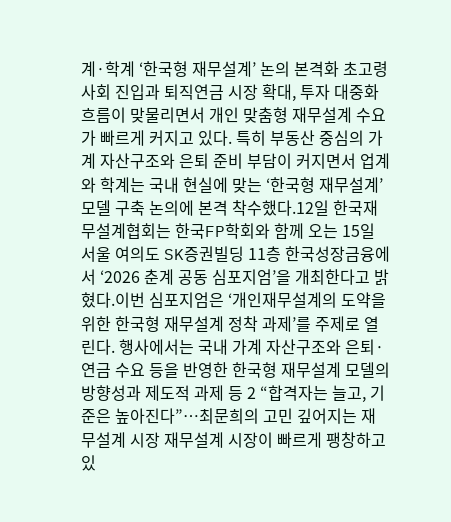계·학계 ‘한국형 재무설계’ 논의 본격화 초고령사회 진입과 퇴직연금 시장 확대, 투자 대중화 흐름이 맞물리면서 개인 맞춤형 재무설계 수요가 빠르게 커지고 있다. 특히 부동산 중심의 가계 자산구조와 은퇴 준비 부담이 커지면서 업계와 학계는 국내 현실에 맞는 ‘한국형 재무설계’ 모델 구축 논의에 본격 착수했다.12일 한국재무설계협회는 한국FP학회와 함께 오는 15일 서울 여의도 SK증권빌딩 11층 한국성장금융에서 ‘2026 춘계 공동 심포지엄’을 개최한다고 밝혔다.이번 심포지엄은 ‘개인재무설계의 도약을 위한 한국형 재무설계 정착 과제’를 주제로 열린다. 행사에서는 국내 가계 자산구조와 은퇴·연금 수요 등을 반영한 한국형 재무설계 모델의 방향성과 제도적 과제 등 2 “합격자는 늘고, 기준은 높아진다”…최문희의 고민 깊어지는 재무설계 시장 재무설계 시장이 빠르게 팽창하고 있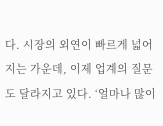다. 시장의 외연이 빠르게 넓어지는 가운데, 이제 업계의 질문도 달라지고 있다. ‘얼마나 많이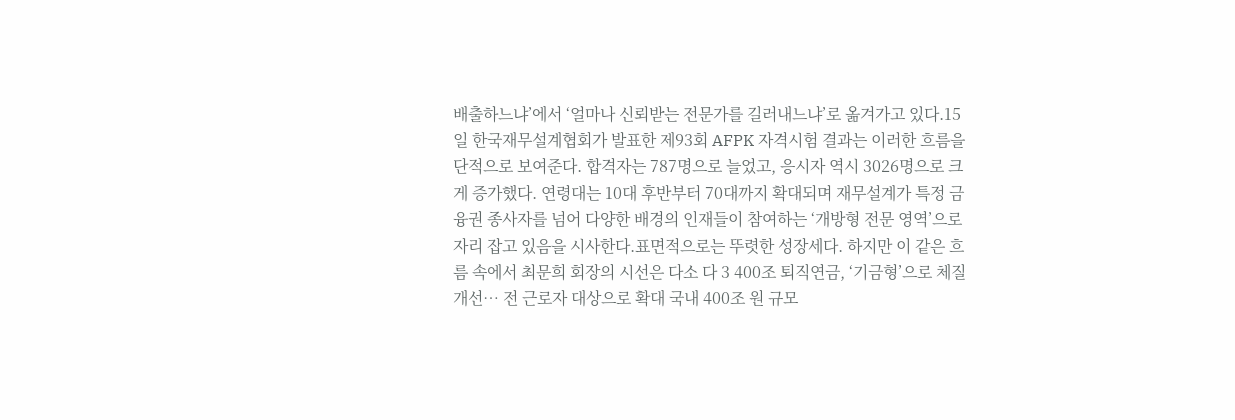배출하느냐’에서 ‘얼마나 신뢰받는 전문가를 길러내느냐’로 옮겨가고 있다.15일 한국재무설계협회가 발표한 제93회 AFPK 자격시험 결과는 이러한 흐름을 단적으로 보여준다. 합격자는 787명으로 늘었고, 응시자 역시 3026명으로 크게 증가했다. 연령대는 10대 후반부터 70대까지 확대되며 재무설계가 특정 금융권 종사자를 넘어 다양한 배경의 인재들이 참여하는 ‘개방형 전문 영역’으로 자리 잡고 있음을 시사한다.표면적으로는 뚜렷한 성장세다. 하지만 이 같은 흐름 속에서 최문희 회장의 시선은 다소 다 3 400조 퇴직연금, ‘기금형’으로 체질 개선… 전 근로자 대상으로 확대 국내 400조 원 규모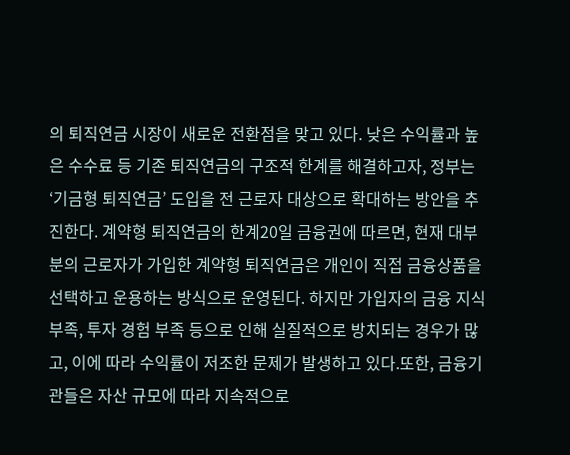의 퇴직연금 시장이 새로운 전환점을 맞고 있다. 낮은 수익률과 높은 수수료 등 기존 퇴직연금의 구조적 한계를 해결하고자, 정부는 ‘기금형 퇴직연금’ 도입을 전 근로자 대상으로 확대하는 방안을 추진한다. 계약형 퇴직연금의 한계20일 금융권에 따르면, 현재 대부분의 근로자가 가입한 계약형 퇴직연금은 개인이 직접 금융상품을 선택하고 운용하는 방식으로 운영된다. 하지만 가입자의 금융 지식 부족, 투자 경험 부족 등으로 인해 실질적으로 방치되는 경우가 많고, 이에 따라 수익률이 저조한 문제가 발생하고 있다.또한, 금융기관들은 자산 규모에 따라 지속적으로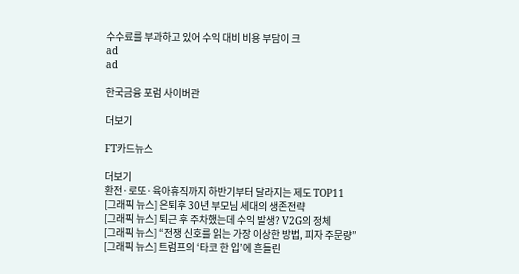수수료를 부과하고 있어 수익 대비 비용 부담이 크
ad
ad

한국금융 포럼 사이버관

더보기

FT카드뉴스

더보기
환전·로또·육아휴직까지 하반기부터 달라지는 제도 TOP11
[그래픽 뉴스] 은퇴후 30년 부모님 세대의 생존전략
[그래픽 뉴스] 퇴근 후 주차했는데 수익 발생? V2G의 정체
[그래픽 뉴스] “전쟁 신호를 읽는 가장 이상한 방법, 피자 주문량”
[그래픽 뉴스] 트럼프의 ‘타코 한 입’에 흔들린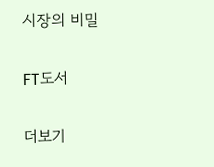시장의 비밀

FT도서

더보기